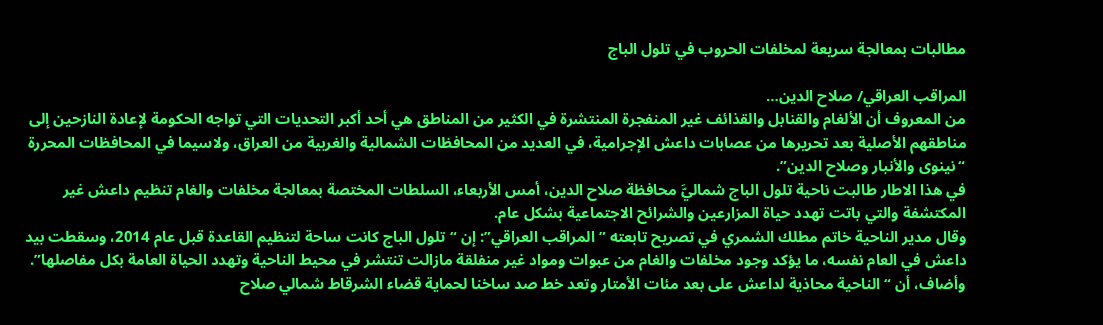مطالبات بمعالجة سريعة لمخلفات الحروب في تلول الباج

المراقب العراقي/ صلاح الدين…
من المعروف أن الألغام والقنابل والقذائف غير المنفجرة المنتشرة في الكثير من المناطق هي أحد أكبر التحديات التي تواجه الحكومة لإعادة النازحين إلى مناطقهم الأصلية بعد تحريرها من عصابات داعش الإجرامية، في العديد من المحافظات الشمالية والغربية من العراق، ولاسيما في المحافظات المحررة “نينوى والأنبار وصلاح الدين”.
في هذا الاطار طالبت ناحية تلول الباج شماليَّ محافظة صلاح الدين، أمس الأربعاء، السلطات المختصة بمعالجة مخلفات والغام تنظيم داعش غير المكتشفة والتي باتت تهدد حياة المزارعين والشرائح الاجتماعية بشكل عام.
وقال مدير الناحية خاتم مطلك الشمري في تصريح تابعته ” المراقب العراقي”: إن “تلول الباج كانت ساحة لتنظيم القاعدة قبل عام 2014، وسقطت بيد داعش في العام نفسه، ما يؤكد وجود مخلفات والغام من عبوات ومواد غير منفلقة مازالت تنتشر في محيط الناحية وتهدد الحياة العامة بكل مفاصلها”.
وأضاف، أن “الناحية محاذية لداعش على بعد مئات الأمتار وتعد خط صد ساخنا لحماية قضاء الشرقاط شمالي صلاح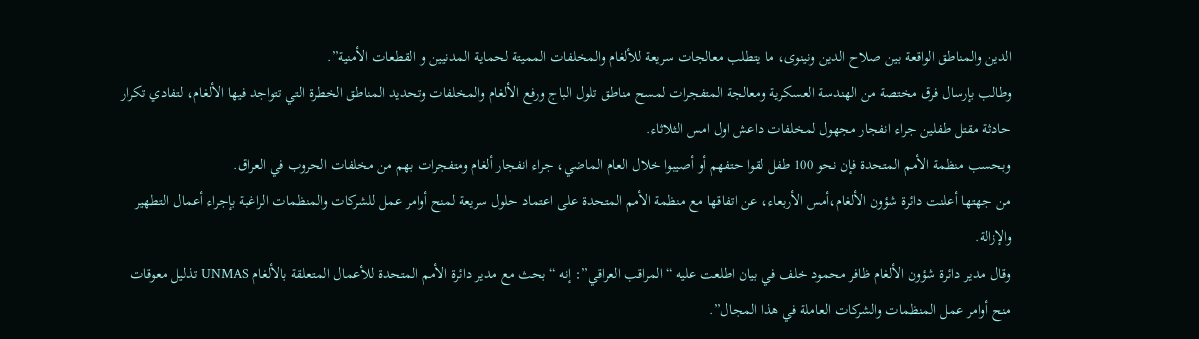الدين والمناطق الواقعة بين صلاح الدين ونينوى، ما يتطلب معالجات سريعة للألغام والمخلفات المميتة لحماية المدنيين و القطعات الأمنية”.
وطالب بإرسال فرق مختصة من الهندسة العسكرية ومعالجة المتفجرات لمسح مناطق تلول الباج ورفع الألغام والمخلفات وتحديد المناطق الخطرة التي تتواجد فيها الألغام، لتفادي تكرار حادثة مقتل طفلين جراء انفجار مجهول لمخلفات داعش اول امس الثلاثاء.
وبحسب منظمة الأمم المتحدة فإن نحو 100 طفل لقوا حتفهم أو أصيبوا خلال العام الماضي، جراء انفجار ألغام ومتفجرات بهم من مخلفات الحروب في العراق.
من جهتها أعلنت دائرة شؤون الألغام،أمس الأربعاء، عن اتفاقها مع منظمة الأمم المتحدة على اعتماد حلول سريعة لمنح أوامر عمل للشركات والمنظمات الراغبة بإجراء أعمال التطهير والإزالة.
وقال مدير دائرة شؤون الألغام ظافر محمود خلف في بيان اطلعت عليه “المراقب العراقي”: إنه “بحث مع مدير دائرة الأمم المتحدة للأعمال المتعلقة بالألغام UNMAS تذليل معوقات منح أوامر عمل المنظمات والشركات العاملة في هذا المجال”.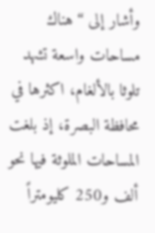وأشار إلى “هناك مساحات واسعة تشهد تلوثا بالألغام، اكثرها في محافظة البصرة، إذ بلغت المساحات الملوثة فيها نحو ألف و250 كليومتراً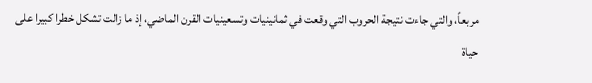مربعاً، والتي جاءت نتيجة الحروب التي وقعت في ثمانينيات وتسعينيات القرن الماضي، إذ ما زالت تشكل خطرا كبيرا على حياة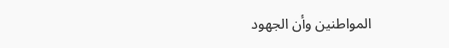المواطنين وأن الجهود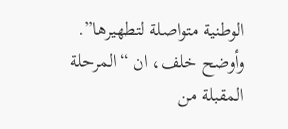الوطنية متواصلة لتطهيرها”.
وأوضح خلف، ان “المرحلة المقبلة من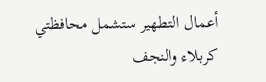أعمال التطهير ستشمل محافظتي كربلاء والنجف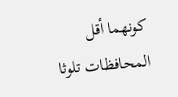كونهما أقل المحافظات تلوثا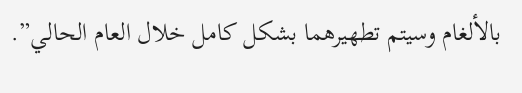بالألغام وسيتم تطهيرهما بشكل كامل خلال العام الحالي”.